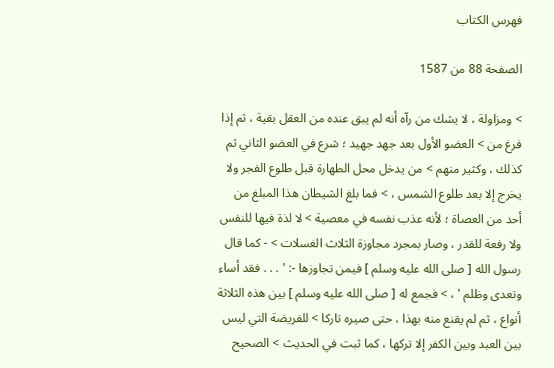فهرس الكتاب

الصفحة 88 من 1587

> ومزاولة ، لا يشك من رآه أنه لم يبق عنده من العقل بقية ، ثم إذا فرغ من > العضو الأول بعد جهد جهيد ؛ شرع في العضو الثاني ثم كذلك ، وكثير منهم > من يدخل محل الطهارة قبل طلوع الفجر ولا يخرج إلا بعد طلوع الشمس ، > فما بلغ الشيطان هذا المبلغ من أحد من العصاة ؛ لأنه عذب نفسه في معصية > لا لذة فيها للنفس ولا رفعة للقدر ، وصار بمجرد مجاوزة الثلاث الغسلات > - كما قال رسول الله [ صلى الله عليه وسلم ] فيمن تجاوزها -: ' . . . فقد أساء وتعدى وظلم ' ، > فجمع له [ صلى الله عليه وسلم ] بين هذه الثلاثة أنواع ، ثم لم يقنع منه بهذا ، حتى صيره تاركا > للفريضة التي ليس بين العبد وبين الكفر إلا تركها ، كما ثبت في الحديث > الصحيح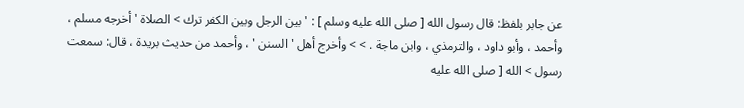عن جابر بلفظ: قال رسول الله [ صلى الله عليه وسلم ] : ' بين الرجل وبين الكفر ترك > الصلاة ' أخرجه مسلم ، وأحمد ، وأبو داود ، والترمذي ، وابن ماجة . > > وأخرج أهل ' السنن ' ، وأحمد من حديث بريدة ، قال: سمعت رسول > الله [ صلى الله عليه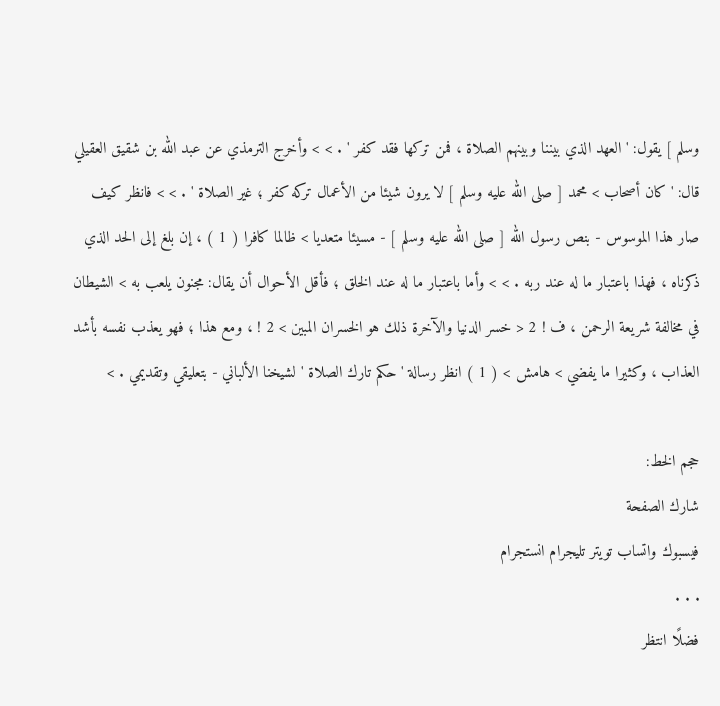وسلم ] يقول: ' العهد الذي بيننا وبينهم الصلاة ، فمن تركها فقد كفر ' . > > وأخرج الترمذي عن عبد الله بن شقيق العقيلي قال: ' كان أصحاب > محمد [ صلى الله عليه وسلم ] لا يرون شيئا من الأعمال تركه كفر ؛ غير الصلاة ' . > > فانظر كيف صار هذا الموسوس - بنص رسول الله [ صلى الله عليه وسلم ] - مسيئا متعديا > ظالما كافرا ( 1 ) ، إن بلغ إلى الحد الذي ذكرناه ، فهذا باعتبار ما له عند ربه . > > وأما باعتبار ما له عند الخلق ؛ فأقل الأحوال أن يقال: مجنون يلعب به > الشيطان في مخالفة شريعة الرحمن ، ف ! 2 < خسر الدنيا والآخرة ذلك هو الخسران المبين > 2 ! ، ومع هذا ؛ فهو يعذب نفسه بأشد العذاب ، وكثيرا ما يفضي > هامش > ( 1 ) انظر رسالة ' حكم تارك الصلاة ' لشيخنا الألباني - بتعليقي وتقديمي . >

حجم الخط:
شارك الصفحة
فيسبوك واتساب تويتر تليجرام انستجرام
. . .
فضلًا انتظر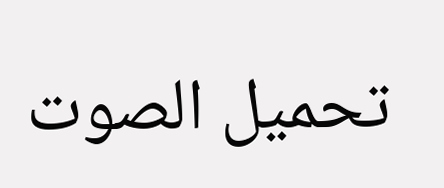تحميل الصوت